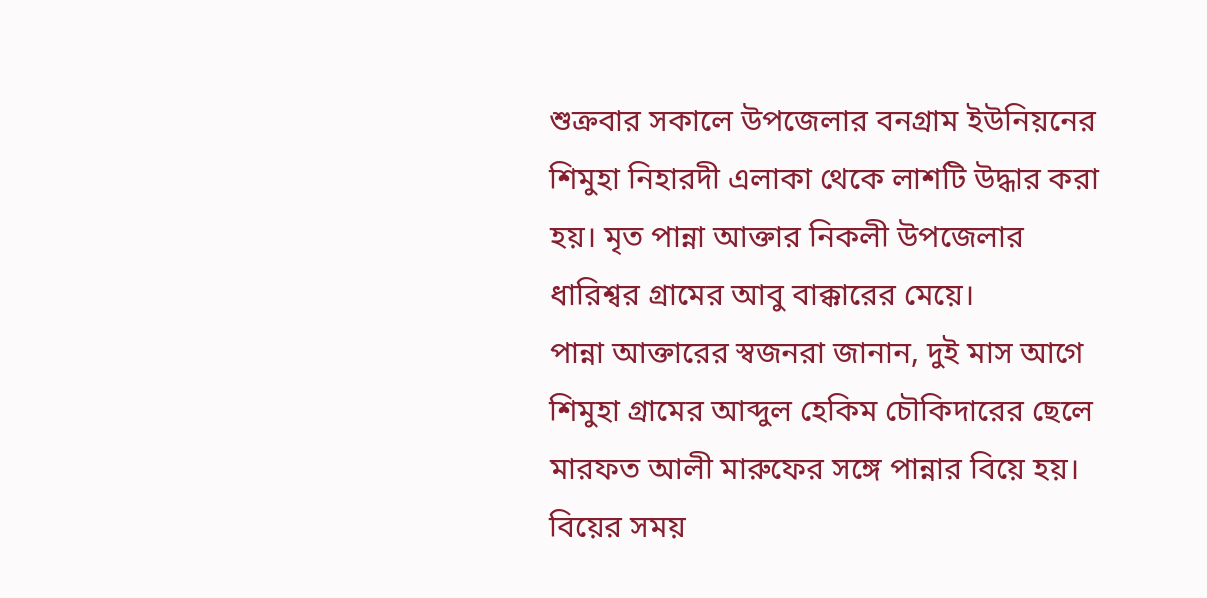শুক্রবার সকালে উপজেলার বনগ্রাম ইউনিয়নের শিমুহা নিহারদী এলাকা থেকে লাশটি উদ্ধার করা হয়। মৃত পান্না আক্তার নিকলী উপজেলার ধারিশ্বর গ্রামের আবু বাক্কারের মেয়ে।
পান্না আক্তারের স্বজনরা জানান, দুই মাস আগে শিমুহা গ্রামের আব্দুল হেকিম চৌকিদারের ছেলে মারফত আলী মারুফের সঙ্গে পান্নার বিয়ে হয়। বিয়ের সময়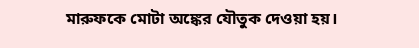মারুফকে মোটা অঙ্কের যৌতুক দেওয়া হয়।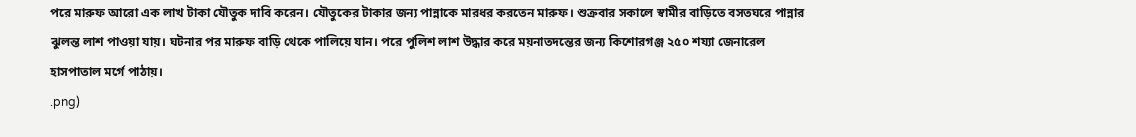পরে মারুফ আরো এক লাখ টাকা যৌতুক দাবি করেন। যৌতুকের টাকার জন্য পান্নাকে মারধর করতেন মারুফ। শুক্রবার সকালে স্বামীর বাড়িতে বসতঘরে পান্নার ঝুলন্ত লাশ পাওয়া যায়। ঘটনার পর মারুফ বাড়ি থেকে পালিয়ে যান। পরে পুলিশ লাশ উদ্ধার করে ময়নাতদন্তের জন্য কিশোরগঞ্জ ২৫০ শয্যা জেনারেল হাসপাতাল মর্গে পাঠায়।
.png)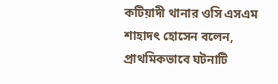কটিয়াদী থানার ওসি এসএম শাহাদৎ হোসেন বলেন, প্রাথমিকভাবে ঘটনাটি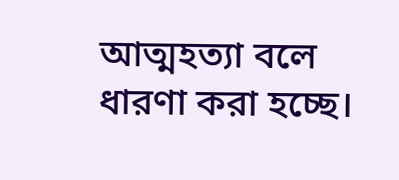আত্মহত্যা বলে ধারণা করা হচ্ছে।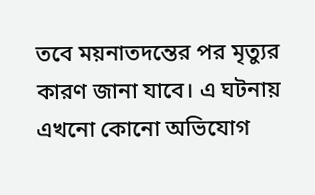তবে ময়নাতদন্তের পর মৃত্যুর কারণ জানা যাবে। এ ঘটনায় এখনো কোনো অভিযোগ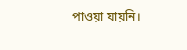পাওয়া যায়নি।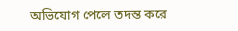অভিযোগ পেলে তদন্ত করে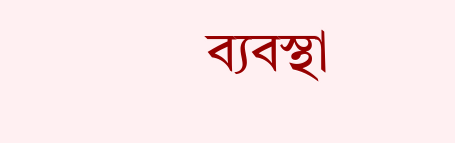ব্যবস্থা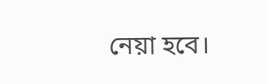নেয়া হবে।